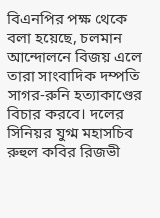বিএনপির পক্ষ থেকে বলা হয়েছে, চলমান আন্দোলনে বিজয় এলে তারা সাংবাদিক দম্পতি সাগর-রুনি হত্যাকাণ্ডের বিচার করবে। দলের সিনিয়র যুগ্ম মহাসচিব রুহুল কবির রিজভী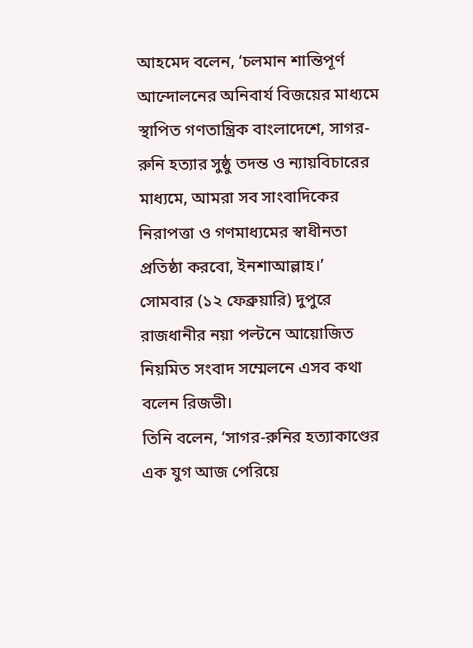আহমেদ বলেন, ‘চলমান শান্তিপূর্ণ আন্দোলনের অনিবার্য বিজয়ের মাধ্যমে স্থাপিত গণতান্ত্রিক বাংলাদেশে, সাগর-রুনি হত্যার সুষ্ঠু তদন্ত ও ন্যায়বিচারের মাধ্যমে, আমরা সব সাংবাদিকের নিরাপত্তা ও গণমাধ্যমের স্বাধীনতা প্রতিষ্ঠা করবো, ইনশাআল্লাহ।’
সোমবার (১২ ফেব্রুয়ারি) দুপুরে রাজধানীর নয়া পল্টনে আয়োজিত নিয়মিত সংবাদ সম্মেলনে এসব কথা বলেন রিজভী।
তিনি বলেন, ‘সাগর-রুনির হত্যাকাণ্ডের এক যুগ আজ পেরিয়ে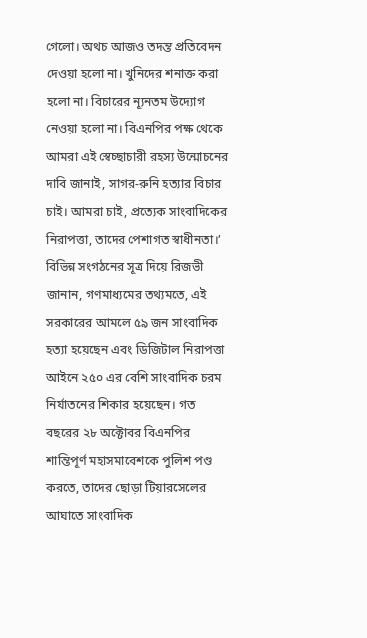গেলো। অথচ আজও তদন্ত প্রতিবেদন দেওয়া হলো না। খুনিদের শনাক্ত করা হলো না। বিচারের ন্যূনতম উদ্যোগ নেওয়া হলো না। বিএনপির পক্ষ থেকে আমরা এই স্বেচ্ছাচারী রহস্য উন্মোচনের দাবি জানাই, সাগর-রুনি হত্যার বিচার চাই। আমরা চাই, প্রত্যেক সাংবাদিকের নিরাপত্তা, তাদের পেশাগত স্বাধীনতা।’
বিভিন্ন সংগঠনের সূত্র দিয়ে রিজভী জানান, গণমাধ্যমের তথ্যমতে, এই সরকারের আমলে ৫৯ জন সাংবাদিক হত্যা হয়েছেন এবং ডিজিটাল নিরাপত্তা আইনে ২৫০ এর বেশি সাংবাদিক চরম নির্যাতনের শিকার হয়েছেন। গত বছরের ২৮ অক্টোবর বিএনপির শান্তিপূর্ণ মহাসমাবেশকে পুলিশ পণ্ড করতে, তাদের ছোড়া টিয়ারসেলের আঘাতে সাংবাদিক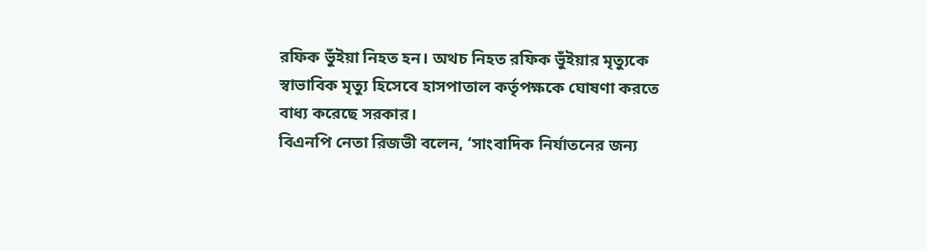রফিক ভুঁইয়া নিহত হন। অথচ নিহত রফিক ভুঁইয়ার মৃত্যুকে স্বাভাবিক মৃত্যু হিসেবে হাসপাতাল কর্তৃপক্ষকে ঘোষণা করতে বাধ্য করেছে সরকার।
বিএনপি নেতা রিজভী বলেন, ‘সাংবাদিক নির্যাতনের জন্য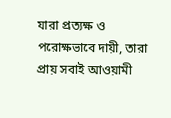যারা প্রত্যক্ষ ও পরোক্ষভাবে দায়ী, তারা প্রায় সবাই আওয়ামী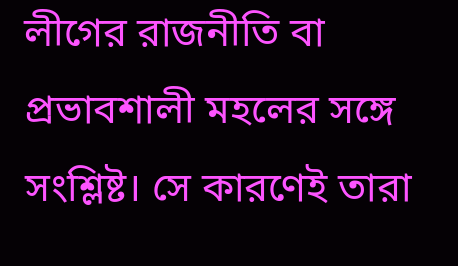লীগের রাজনীতি বা প্রভাবশালী মহলের সঙ্গে সংশ্লিষ্ট। সে কারণেই তারা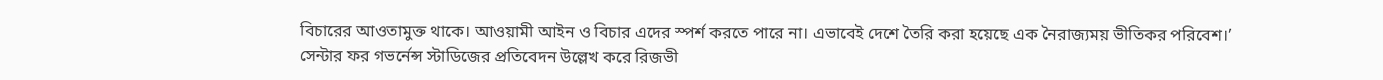বিচারের আওতামুক্ত থাকে। আওয়ামী আইন ও বিচার এদের স্পর্শ করতে পারে না। এভাবেই দেশে তৈরি করা হয়েছে এক নৈরাজ্যময় ভীতিকর পরিবেশ।’
সেন্টার ফর গভর্নেন্স স্টাডিজের প্রতিবেদন উল্লেখ করে রিজভী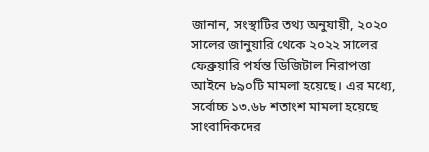জানান, সংস্থাটির তথ্য অনুযায়ী, ২০২০ সালের জানুয়ারি থেকে ২০২২ সালের ফেব্রুয়ারি পর্যন্ত ডিজিটাল নিরাপত্তা আইনে ৮৯০টি মামলা হয়েছে। এর মধ্যে, সর্বোচ্চ ১৩.৬৮ শতাংশ মামলা হয়েছে সাংবাদিকদের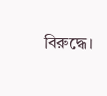বিরুদ্ধে।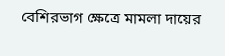বেশিরভাগ ক্ষেত্রে মামলা দায়ের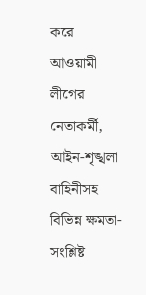করে আওয়ামী লীগের নেতাকর্মী, আইন-শৃঙ্খলা বাহিনীসহ বিভিন্ন ক্ষমতা-সংশ্লিষ্ট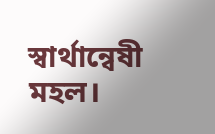স্বার্থান্বেষী মহল।